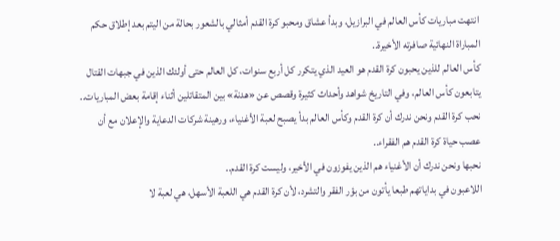انتهت مباريات كأس العالم في البرازيل، وبدأ عشاق ومحبو كرة القدم أمثالي بالشعور بحالة من اليتم بعد إطلاق حكم المباراة النهائية صافرته الأخيرة..
كأس العالم للذين يحبون كرة القدم هو العيد الذي يتكرر كل أربع سنوات، كل العالم حتى أولئك الذين في جبهات القتال يتابعون كأس العالم، وفي التاريخ شواهد وأحداث كثيرة وقصص عن «هدنة» بين المتقاتلين أثناء إقامة بعض المباريات..
نحب كرة القدم ونحن ندرك أن كرة القدم وكأس العالم بدأ يصبح لعبة الأغنياء، ورهينة شركات الدعاية والإعلان مع أن عصب حياة كرة القدم هم الفقراء..
نحبها ونحن ندرك أن الأغنياء هم الذين يفوزون في الأخير، وليست كرة القدم..
اللاعبون في بداياتهم طبعا يأتون من بؤر الفقر والتشرد، لأن كرة القدم هي اللعبة الأسهل، هي لعبة لا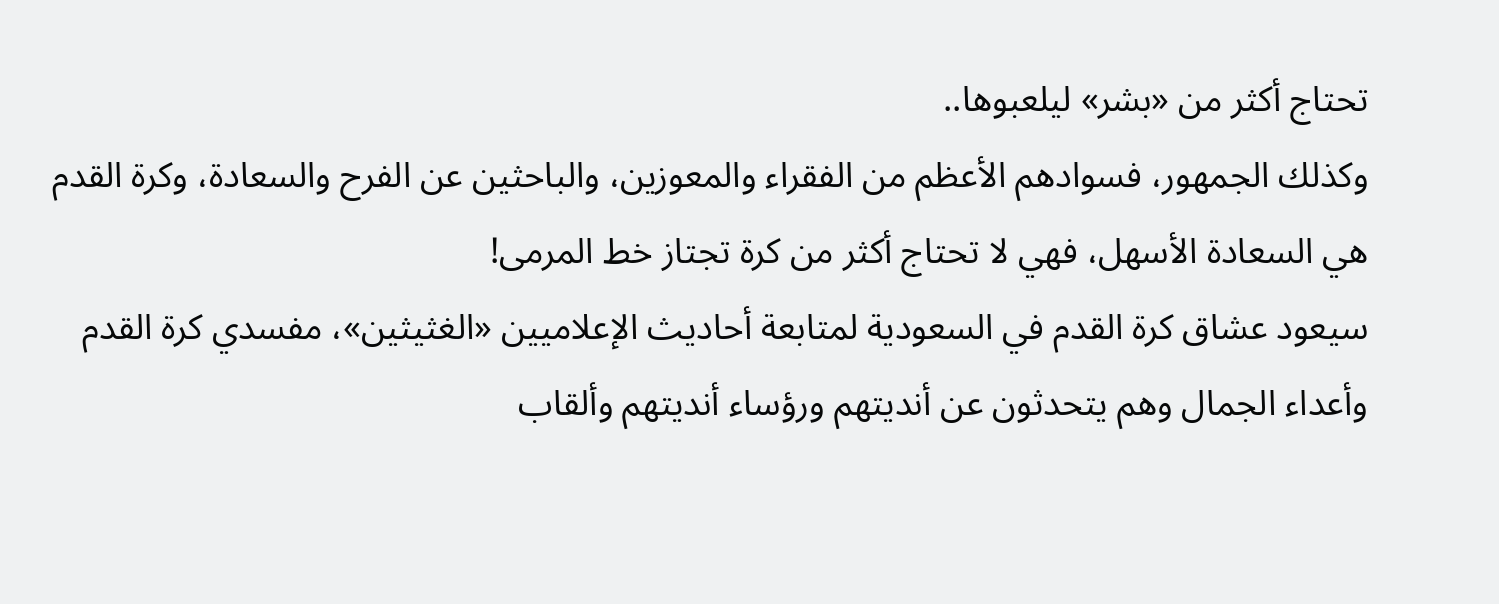تحتاج أكثر من «بشر» ليلعبوها..
وكذلك الجمهور، فسوادهم الأعظم من الفقراء والمعوزين، والباحثين عن الفرح والسعادة، وكرة القدم هي السعادة الأسهل، فهي لا تحتاج أكثر من كرة تجتاز خط المرمى!
سيعود عشاق كرة القدم في السعودية لمتابعة أحاديث الإعلاميين «الغثيثين»، مفسدي كرة القدم وأعداء الجمال وهم يتحدثون عن أنديتهم ورؤساء أنديتهم وألقاب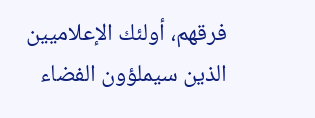فرقهم، أولئك الإعلاميين الذين سيملؤون الفضاء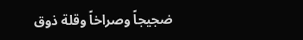ضجيجاً وصراخاً وقلة ذوق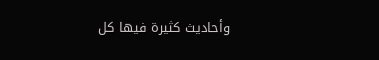وأحاديث كثيرة فيها كل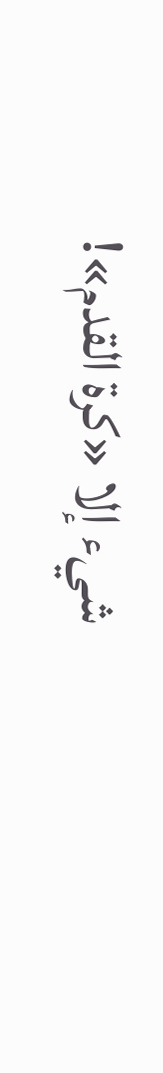شيء إلا «كرة القدم»!